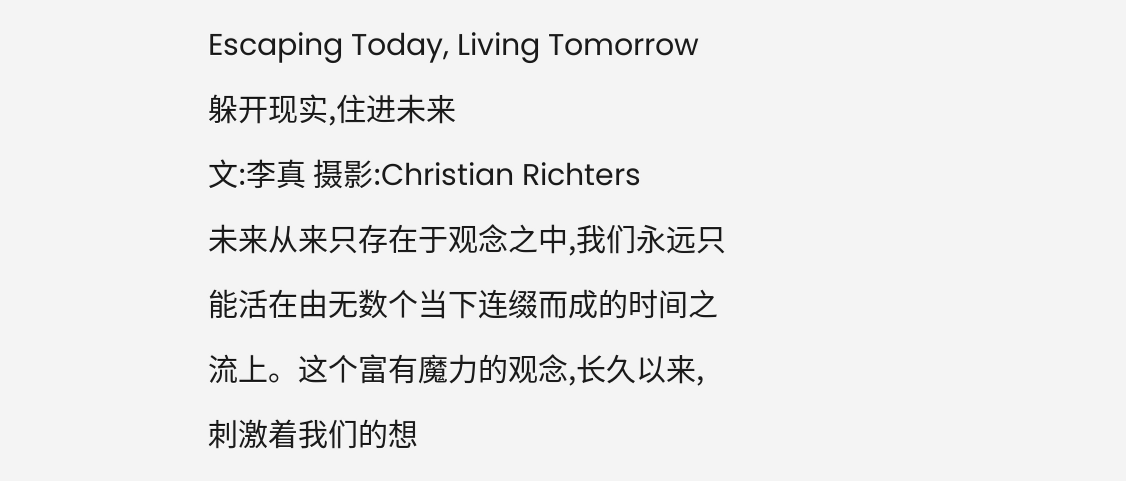Escaping Today, Living Tomorrow
躲开现实,住进未来
文:李真 摄影:Christian Richters
未来从来只存在于观念之中,我们永远只能活在由无数个当下连缀而成的时间之流上。这个富有魔力的观念,长久以来,刺激着我们的想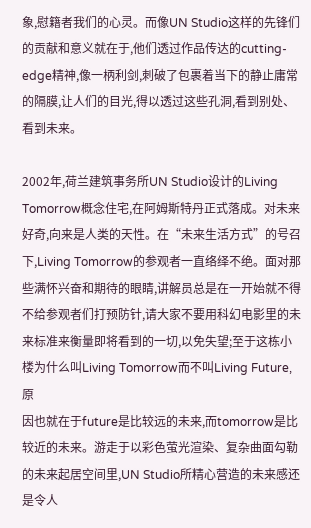象,慰籍者我们的心灵。而像UN Studio这样的先锋们的贡献和意义就在于,他们透过作品传达的cutting-edge精神,像一柄利剑,刺破了包裹着当下的静止庸常的隔膜,让人们的目光,得以透过这些孔洞,看到别处、看到未来。

2002年,荷兰建筑事务所UN Studio设计的Living Tomorrow概念住宅,在阿姆斯特丹正式落成。对未来好奇,向来是人类的天性。在“未来生活方式”的号召下,Living Tomorrow的参观者一直络绎不绝。面对那些满怀兴奋和期待的眼睛,讲解员总是在一开始就不得不给参观者们打预防针,请大家不要用科幻电影里的未来标准来衡量即将看到的一切,以免失望;至于这栋小楼为什么叫Living Tomorrow而不叫Living Future,原
因也就在于future是比较远的未来,而tomorrow是比较近的未来。游走于以彩色萤光渲染、复杂曲面勾勒的未来起居空间里,UN Studio所精心营造的未来感还是令人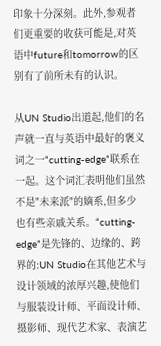印象十分深刻。此外,参观者们更重要的收获可能是,对英语中future和tomorrow的区别有了前所未有的认识。

从UN Studio出道起,他们的名声就一直与英语中最好的褒义词之一“cutting-edge”联系在一起。这个词汇表明他们虽然不是"未来派"的嫡系,但多少也有些亲戚关系。“cutting-edge”是先锋的、边缘的、跨界的:UN Studio在其他艺术与设计领域的浓厚兴趣,使他们与服装设计师、平面设计师、摄影师、现代艺术家、表演艺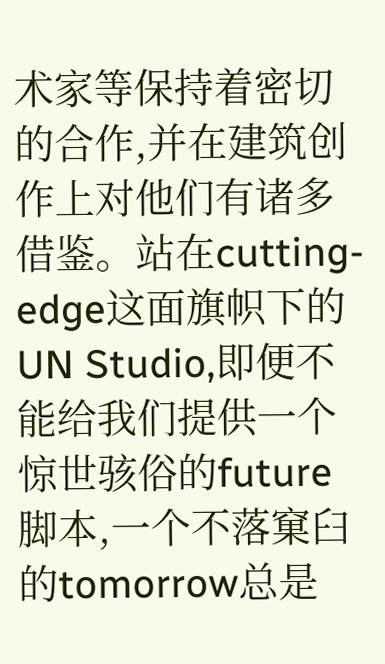术家等保持着密切的合作,并在建筑创作上对他们有诸多借鉴。站在cutting-edge这面旗帜下的UN Studio,即便不能给我们提供一个惊世骇俗的future脚本,一个不落窠臼的tomorrow总是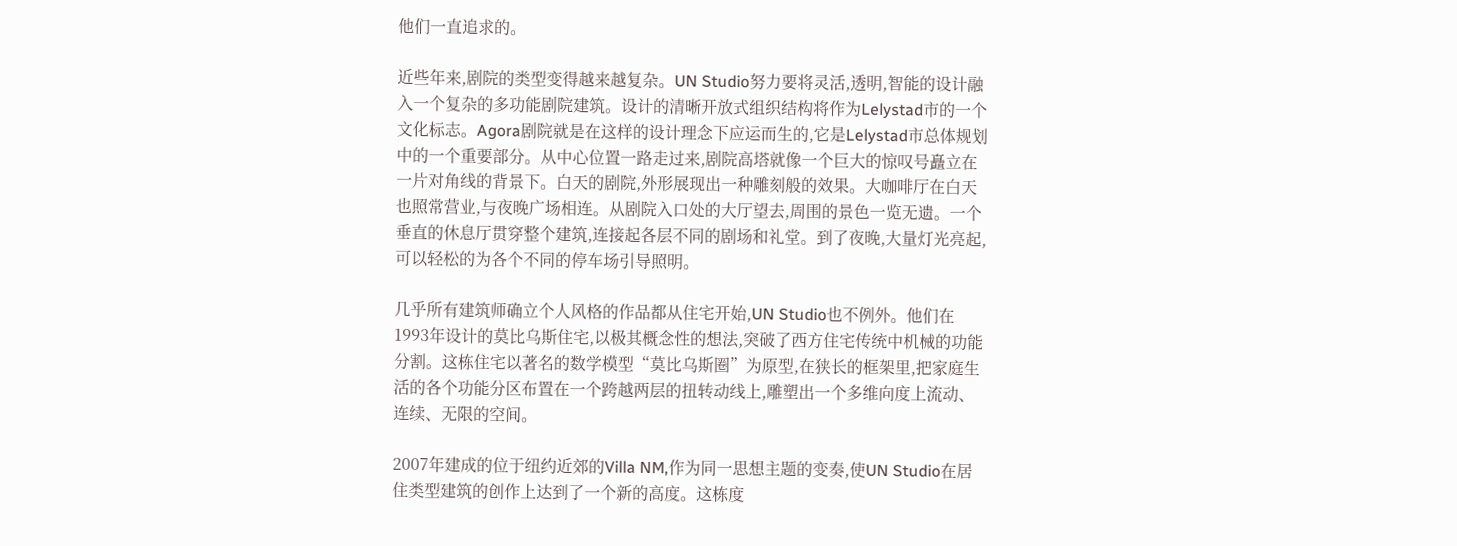他们一直追求的。

近些年来,剧院的类型变得越来越复杂。UN Studio努力要将灵活,透明,智能的设计融入一个复杂的多功能剧院建筑。设计的清晰开放式组织结构将作为Lelystad市的一个文化标志。Agora剧院就是在这样的设计理念下应运而生的,它是Lelystad市总体规划中的一个重要部分。从中心位置一路走过来,剧院高塔就像一个巨大的惊叹号矗立在一片对角线的背景下。白天的剧院,外形展现出一种雕刻般的效果。大咖啡厅在白天也照常营业,与夜晚广场相连。从剧院入口处的大厅望去,周围的景色一览无遗。一个垂直的休息厅贯穿整个建筑,连接起各层不同的剧场和礼堂。到了夜晚,大量灯光亮起,可以轻松的为各个不同的停车场引导照明。

几乎所有建筑师确立个人风格的作品都从住宅开始,UN Studio也不例外。他们在1993年设计的莫比乌斯住宅,以极其概念性的想法,突破了西方住宅传统中机械的功能分割。这栋住宅以著名的数学模型“莫比乌斯圈”为原型,在狭长的框架里,把家庭生活的各个功能分区布置在一个跨越两层的扭转动线上,雕塑出一个多维向度上流动、连续、无限的空间。

2007年建成的位于纽约近郊的Villa NM,作为同一思想主题的变奏,使UN Studio在居住类型建筑的创作上达到了一个新的高度。这栋度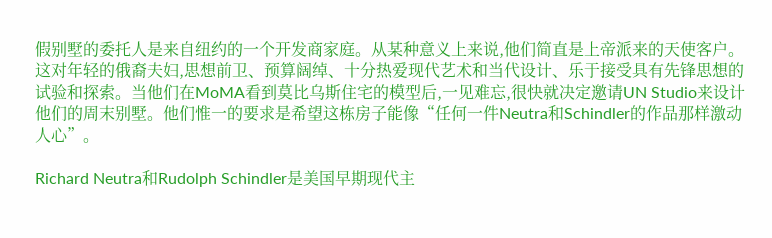假别墅的委托人是来自纽约的一个开发商家庭。从某种意义上来说,他们简直是上帝派来的天使客户。这对年轻的俄裔夫妇,思想前卫、预算阔绰、十分热爱现代艺术和当代设计、乐于接受具有先锋思想的试验和探索。当他们在MoMA看到莫比乌斯住宅的模型后,一见难忘,很快就决定邀请UN Studio来设计他们的周末别墅。他们惟一的要求是希望这栋房子能像“任何一件Neutra和Schindler的作品那样激动人心”。

Richard Neutra和Rudolph Schindler是美国早期现代主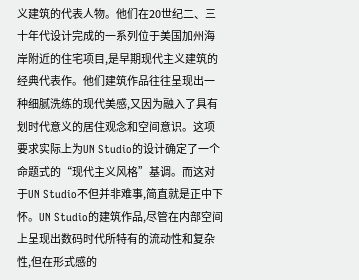义建筑的代表人物。他们在20世纪二、三十年代设计完成的一系列位于美国加州海岸附近的住宅项目,是早期现代主义建筑的经典代表作。他们建筑作品往往呈现出一种细腻洗练的现代美感,又因为融入了具有划时代意义的居住观念和空间意识。这项要求实际上为UN Studio的设计确定了一个命题式的“现代主义风格”基调。而这对于UN Studio不但并非难事,简直就是正中下怀。UN Studio的建筑作品,尽管在内部空间上呈现出数码时代所特有的流动性和复杂性,但在形式感的